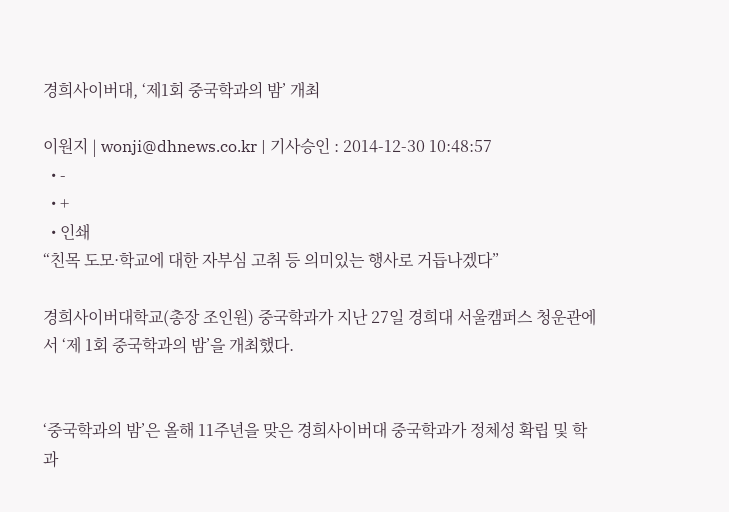경희사이버대, ‘제1회 중국학과의 밤’ 개최

이원지 | wonji@dhnews.co.kr | 기사승인 : 2014-12-30 10:48:57
  • -
  • +
  • 인쇄
“친목 도모·학교에 대한 자부심 고취 등 의미있는 행사로 거듭나겠다”

경희사이버대학교(총장 조인원) 중국학과가 지난 27일 경희대 서울캠퍼스 청운관에서 ‘제 1회 중국학과의 밤’을 개최했다.


‘중국학과의 밤’은 올해 11주년을 맞은 경희사이버대 중국학과가 정체성 확립 및 학과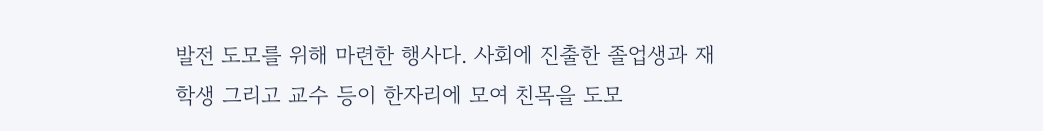발전 도모를 위해 마련한 행사다. 사회에 진출한 졸업생과 재학생 그리고 교수 등이 한자리에 모여 친목을 도모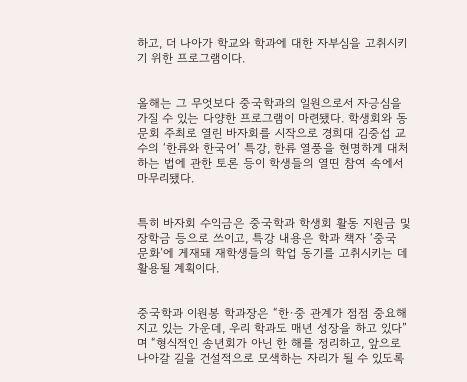하고, 더 나아가 학교와 학과에 대한 자부심을 고취시키기 위한 프로그램이다.


올해는 그 무엇보다 중국학과의 일원으로서 자긍심을 가질 수 있는 다양한 프로그램이 마련됐다. 학생회와 동문회 주최로 열린 바자회를 시작으로 경희대 김중섭 교수의 ‘한류와 한국어’ 특강, 한류 열풍을 현명하게 대처하는 법에 관한 토론 등이 학생들의 열띤 참여 속에서 마무리됐다.


특히 바자회 수익금은 중국학과 학생회 활동 지원금 및 장학금 등으로 쓰이고, 특강 내용은 학과 책자 ‘중국 문화’에 게재돼 재학생들의 학업 동기를 고취시키는 데 활용될 계획이다.


중국학과 이원봉 학과장은 “한·중 관계가 점점 중요해지고 있는 가운데, 우리 학과도 매년 성장을 하고 있다”며 “형식적인 송년회가 아닌 한 해를 정리하고, 앞으로 나아갈 길을 건설적으로 모색하는 자리가 될 수 있도록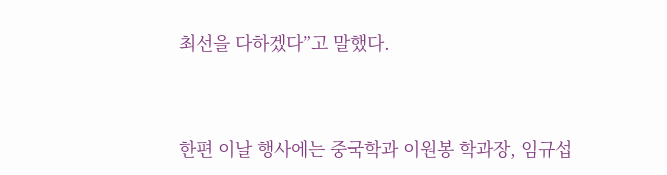최선을 다하겠다”고 말했다.


한편 이날 행사에는 중국학과 이원봉 학과장, 임규섭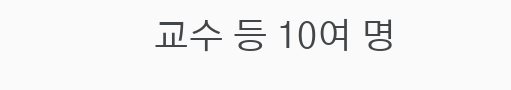교수 등 10여 명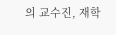의 교수진, 재학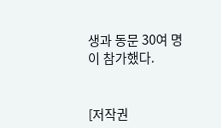생과 동문 30여 명이 참가했다.


[저작권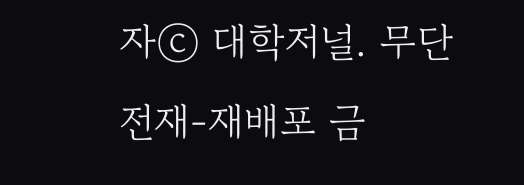자ⓒ 대학저널. 무단전재-재배포 금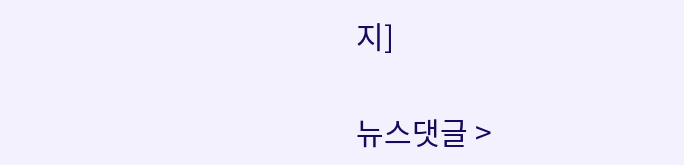지]

뉴스댓글 >